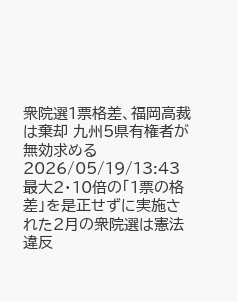衆院選1票格差、福岡高裁は棄却 九州5県有権者が無効求める
2026/05/19/13:43
最大2・10倍の「1票の格差」を是正せずに実施された2月の衆院選は憲法違反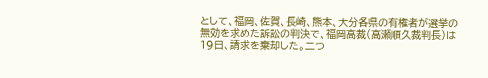として、福岡、佐賀、長崎、熊本、大分各県の有権者が選挙の無効を求めた訴訟の判決で、福岡高裁(高瀬順久裁判長)は19日、請求を棄却した。二つ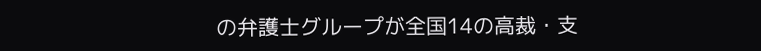の弁護士グループが全国14の高裁・支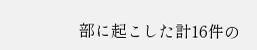部に起こした計16件の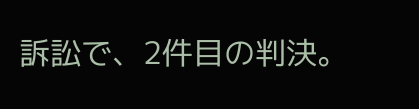訴訟で、2件目の判決。